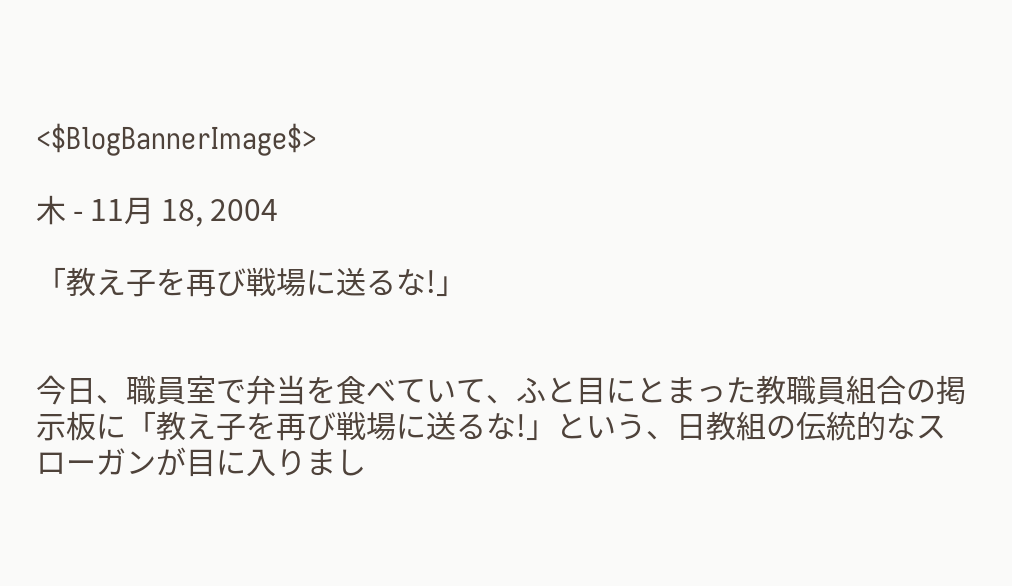<$BlogBannerImage$>

木 - 11月 18, 2004

「教え子を再び戦場に送るな!」


今日、職員室で弁当を食べていて、ふと目にとまった教職員組合の掲示板に「教え子を再び戦場に送るな!」という、日教組の伝統的なスローガンが目に入りまし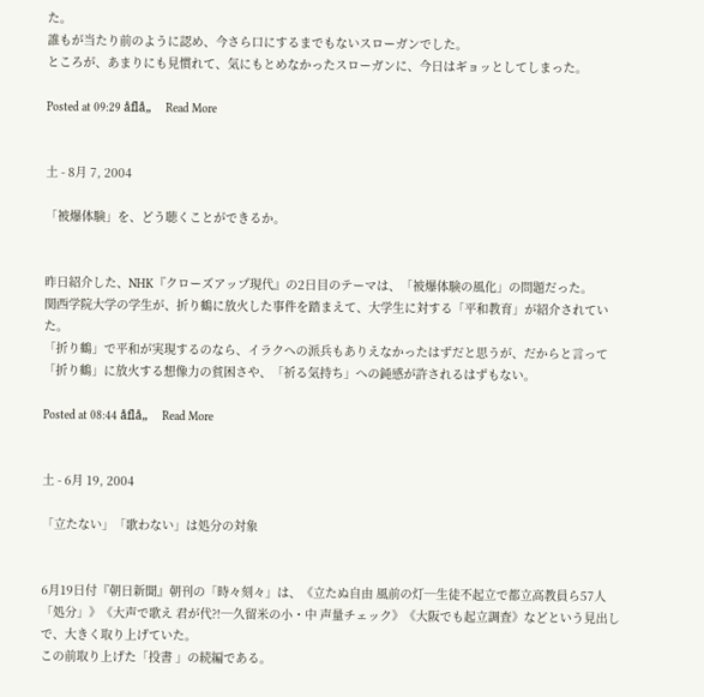た。
誰もが当たり前のように認め、今さら口にするまでもないスローガンでした。
ところが、あまりにも見慣れて、気にもとめなかったスローガンに、今日はギョッとしてしまった。

Posted at 09:29 åflå„     Read More


土 - 8月 7, 2004

「被爆体験」を、どう聴くことができるか。


昨日紹介した、NHK『クローズアップ現代』の2日目のテーマは、「被爆体験の風化」の問題だった。
関西学院大学の学生が、折り鶴に放火した事件を踏まえて、大学生に対する「平和教育」が紹介されていた。
「折り鶴」で平和が実現するのなら、イラクへの派兵もありえなかったはずだと思うが、だからと言って「折り鶴」に放火する想像力の貧困さや、「祈る気持ち」への鈍感が許されるはずもない。

Posted at 08:44 åflå„     Read More


土 - 6月 19, 2004

「立たない」「歌わない」は処分の対象


6月19日付『朝日新聞』朝刊の「時々刻々」は、《立たぬ自由 風前の灯─生徒不起立で都立高教員ら57人「処分」》《大声で歌え 君が代?!─久留米の小・中 声量チェック》《大阪でも起立調査》などという見出しで、大きく取り上げていた。
この前取り上げた「投書 」の続編である。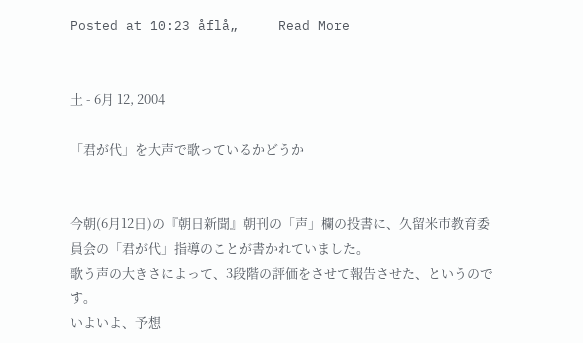Posted at 10:23 åflå„     Read More


土 - 6月 12, 2004

「君が代」を大声で歌っているかどうか


今朝(6月12日)の『朝日新聞』朝刊の「声」欄の投書に、久留米市教育委員会の「君が代」指導のことが書かれていました。
歌う声の大きさによって、3段階の評価をさせて報告させた、というのです。
いよいよ、予想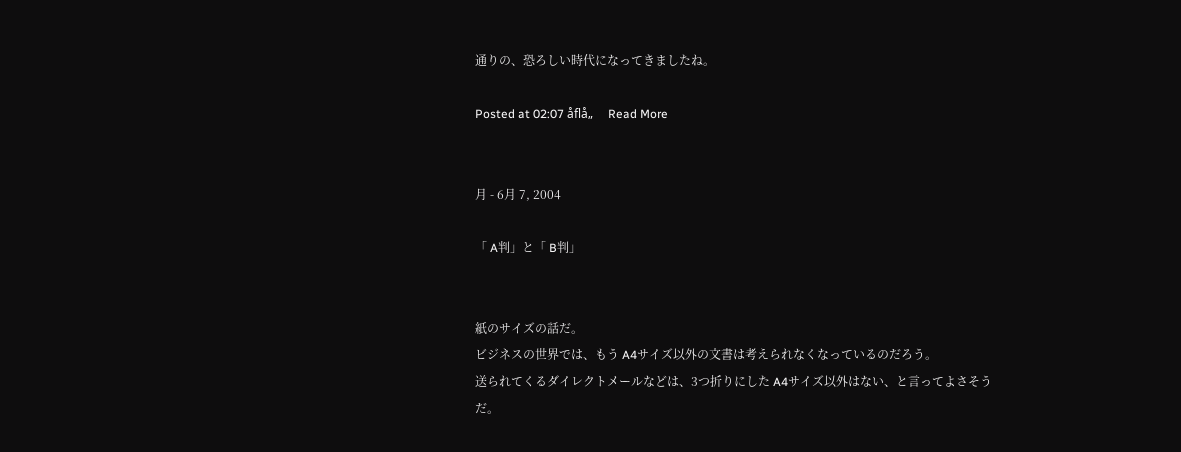通りの、恐ろしい時代になってきましたね。

Posted at 02:07 åflå„     Read More


月 - 6月 7, 2004

「 A判」と「 B判」


紙のサイズの話だ。
ビジネスの世界では、もう A4サイズ以外の文書は考えられなくなっているのだろう。
送られてくるダイレクトメールなどは、3つ折りにした A4サイズ以外はない、と言ってよさそうだ。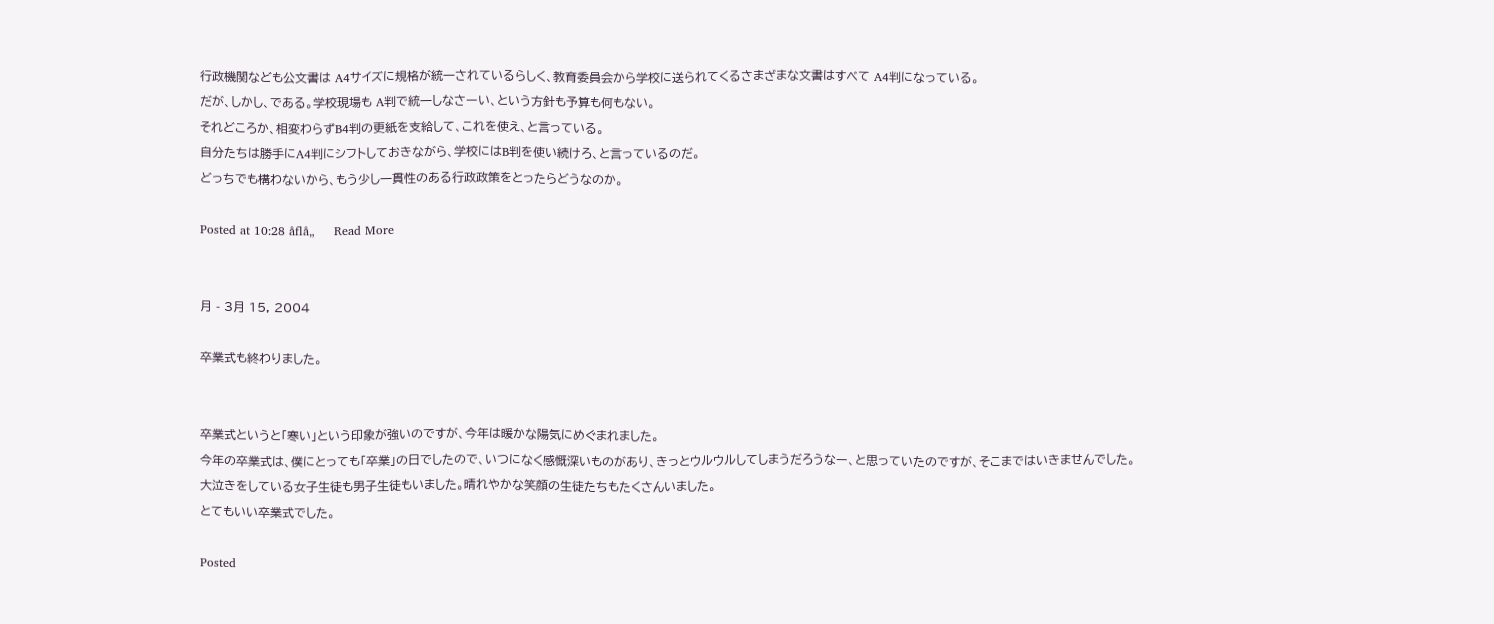行政機関なども公文書は A4サイズに規格が統一されているらしく、教育委員会から学校に送られてくるさまざまな文書はすべて A4判になっている。
だが、しかし、である。学校現場も A判で統一しなさーい、という方針も予算も何もない。
それどころか、相変わらずB4判の更紙を支給して、これを使え、と言っている。
自分たちは勝手にA4判にシフトしておきながら、学校にはB判を使い続けろ、と言っているのだ。
どっちでも構わないから、もう少し一貫性のある行政政策をとったらどうなのか。

Posted at 10:28 åflå„     Read More


月 - 3月 15, 2004

卒業式も終わりました。


卒業式というと「寒い」という印象が強いのですが、今年は暖かな陽気にめぐまれました。
今年の卒業式は、僕にとっても「卒業」の日でしたので、いつになく感慨深いものがあり、きっとウルウルしてしまうだろうなー、と思っていたのですが、そこまではいきませんでした。
大泣きをしている女子生徒も男子生徒もいました。晴れやかな笑顔の生徒たちもたくさんいました。
とてもいい卒業式でした。

Posted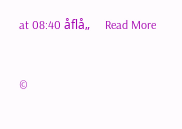at 08:40 åflå„     Read More


©